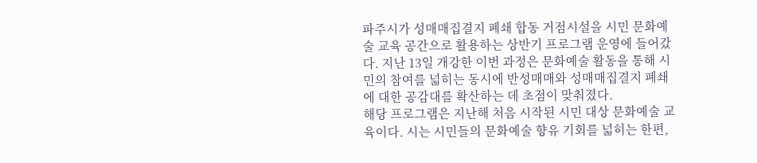파주시가 성매매집결지 폐쇄 합동 거점시설을 시민 문화예술 교육 공간으로 활용하는 상반기 프로그램 운영에 들어갔다. 지난 13일 개강한 이번 과정은 문화예술 활동을 통해 시민의 참여를 넓히는 동시에 반성매매와 성매매집결지 폐쇄에 대한 공감대를 확산하는 데 초점이 맞춰졌다.
해당 프로그램은 지난해 처음 시작된 시민 대상 문화예술 교육이다. 시는 시민들의 문화예술 향유 기회를 넓히는 한편,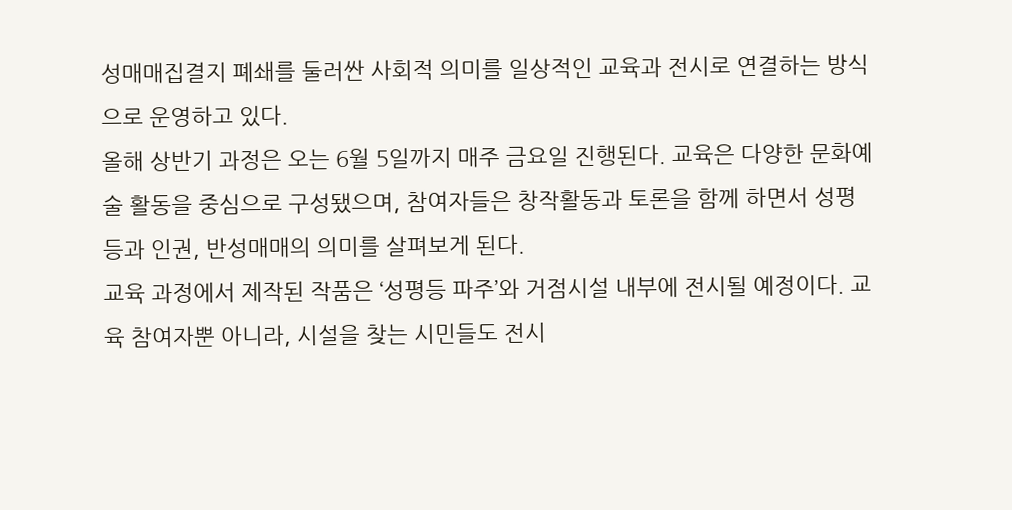성매매집결지 폐쇄를 둘러싼 사회적 의미를 일상적인 교육과 전시로 연결하는 방식으로 운영하고 있다.
올해 상반기 과정은 오는 6월 5일까지 매주 금요일 진행된다. 교육은 다양한 문화예술 활동을 중심으로 구성됐으며, 참여자들은 창작활동과 토론을 함께 하면서 성평등과 인권, 반성매매의 의미를 살펴보게 된다.
교육 과정에서 제작된 작품은 ‘성평등 파주’와 거점시설 내부에 전시될 예정이다. 교육 참여자뿐 아니라, 시설을 찾는 시민들도 전시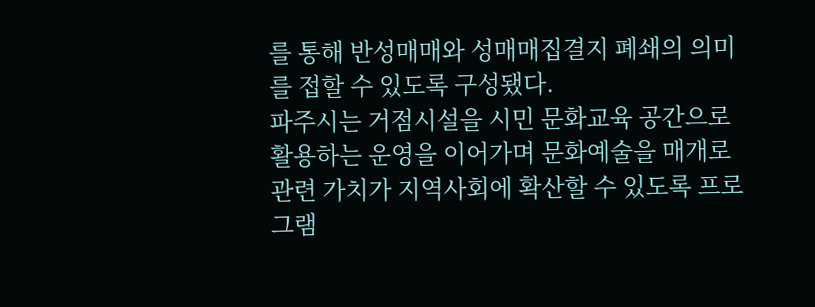를 통해 반성매매와 성매매집결지 폐쇄의 의미를 접할 수 있도록 구성됐다.
파주시는 거점시설을 시민 문화교육 공간으로 활용하는 운영을 이어가며 문화예술을 매개로 관련 가치가 지역사회에 확산할 수 있도록 프로그램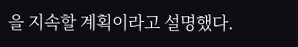을 지속할 계획이라고 설명했다.